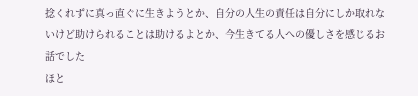捻くれずに真っ直ぐに生きようとか、自分の人生の責任は自分にしか取れないけど助けられることは助けるよとか、今生きてる人への優しさを感じるお話でした
ほと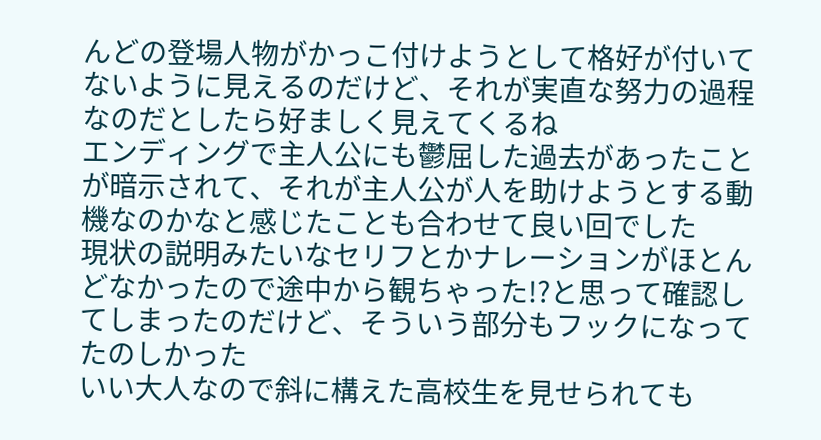んどの登場人物がかっこ付けようとして格好が付いてないように見えるのだけど、それが実直な努力の過程なのだとしたら好ましく見えてくるね
エンディングで主人公にも鬱屈した過去があったことが暗示されて、それが主人公が人を助けようとする動機なのかなと感じたことも合わせて良い回でした
現状の説明みたいなセリフとかナレーションがほとんどなかったので途中から観ちゃった!?と思って確認してしまったのだけど、そういう部分もフックになってたのしかった
いい大人なので斜に構えた高校生を見せられても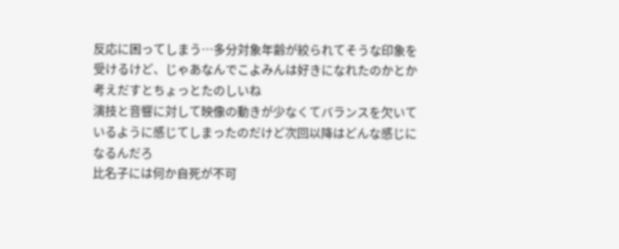反応に困ってしまう…多分対象年齢が絞られてそうな印象を受けるけど、じゃあなんでこよみんは好きになれたのかとか考えだすとちょっとたのしいね
演技と音響に対して映像の動きが少なくてバランスを欠いているように感じてしまったのだけど次回以降はどんな感じになるんだろ
比名子には何か自死が不可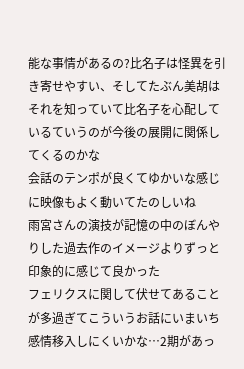能な事情があるの?比名子は怪異を引き寄せやすい、そしてたぶん美胡はそれを知っていて比名子を心配しているていうのが今後の展開に関係してくるのかな
会話のテンポが良くてゆかいな感じに映像もよく動いてたのしいね
雨宮さんの演技が記憶の中のぼんやりした過去作のイメージよりずっと印象的に感じて良かった
フェリクスに関して伏せてあることが多過ぎてこういうお話にいまいち感情移入しにくいかな…2期があっ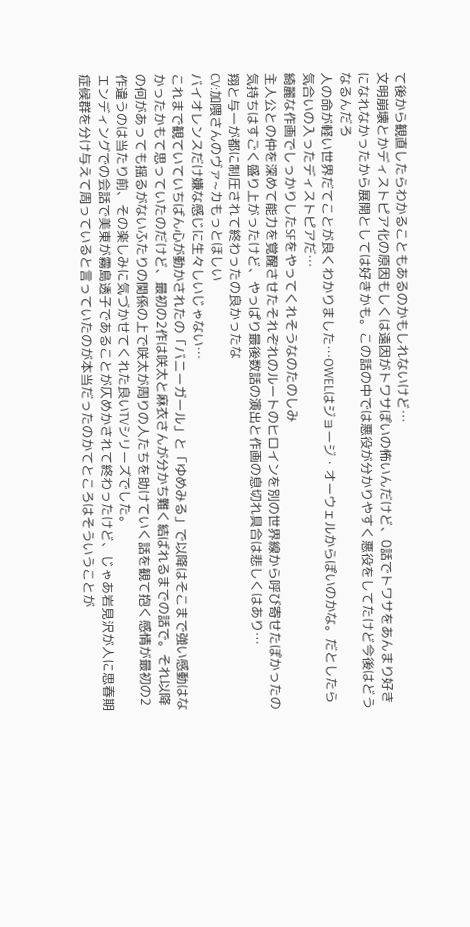て後から観直したらわかることもあるのかもしれないけど…
文明崩壊とかディストピア化の原因もしくは遠因がトワサぽいの怖いんだけど、0話でトワサをあんまり好きになれなかったから展開としては好きかも。この話の中では悪役が分かりやすく悪役をしてたけど今後はどうなるんだろ
人の命が軽い世界だてことが良くわかりました…OWELはジョージ・オーウェルからぽいのかな。だとしたら気合いの入ったディストピアだ…
綺麗な作画でしっかりしたSFをやってくれそうなのたのしみ
主人公との仲を深めて能力を覚醒させたそれぞれのルートのヒロインを別の世界線から呼び寄せたぽかったの気持ちはすごく盛り上がったけど、やっぱり最後数話の演出と作画の息切れ具合は悲しくはあり…
翔と与一が都に制圧されて終わったの良かったな
CV:加隈さんのヴァ~カもっとほしい
バイオレンスだけ嫌な感じに生々しいじゃない…
これまで観ていていちばん心が動かされたの「バニーガール」と「ゆめみる」で以降はそこまで強い感動はなかったかもて思っていたのだけど、最初の2作は咲太と麻衣さんが分かち難く結ばれるまでの話で。それ以降の何があっても揺るがないふたりの関係の上で咲太が周りの人たちを助けていく話を観て抱く感情が最初の2作違うのは当たり前、その楽しみに気づかせてくれた良いTVシリーズでした。
エンディングでの会話で美東が霧島透子であることが仄めかされて終わったけど、じゃあ岩見沢が人に思春期症候群を分け与えて周っていると言っていたのが本当だったのかてところはそういうことが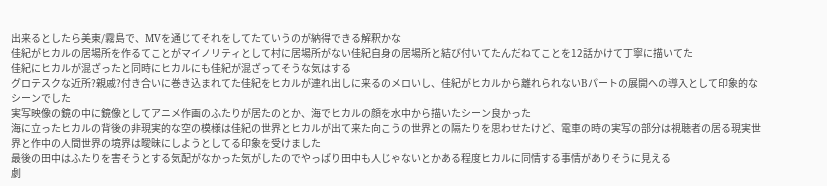出来るとしたら美東/霧島で、MVを通じてそれをしてたていうのが納得できる解釈かな
佳紀がヒカルの居場所を作るてことがマイノリティとして村に居場所がない佳紀自身の居場所と結び付いてたんだねてことを12話かけて丁寧に描いてた
佳紀にヒカルが混ざったと同時にヒカルにも佳紀が混ざってそうな気はする
グロテスクな近所?親戚?付き合いに巻き込まれてた佳紀をヒカルが連れ出しに来るのメロいし、佳紀がヒカルから離れられないBパートの展開への導入として印象的なシーンでした
実写映像の鏡の中に鏡像としてアニメ作画のふたりが居たのとか、海でヒカルの顔を水中から描いたシーン良かった
海に立ったヒカルの背後の非現実的な空の模様は佳紀の世界とヒカルが出て来た向こうの世界との隔たりを思わせたけど、電車の時の実写の部分は視聴者の居る現実世界と作中の人間世界の境界は曖昧にしようとしてる印象を受けました
最後の田中はふたりを害そうとする気配がなかった気がしたのでやっぱり田中も人じゃないとかある程度ヒカルに同情する事情がありそうに見える
劇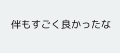伴もすごく良かったな